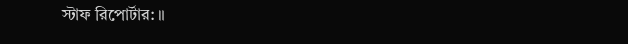স্টাফ রিপোর্টার: ॥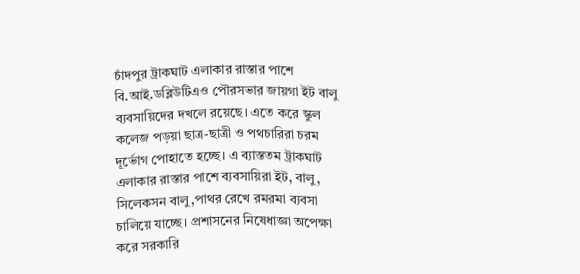চাঁদপুর ট্রাকঘাট এলাকার রাস্তার পাশে বি.আই.ডব্লিউটিএও পৌরসভার জায়গা ইট বালু ব্যবসায়িদের দখলে রয়েছে। এতে করে স্কুল কলেজ পড়য়া ছাত্র-ছাত্রী ও পথচারিরা চরম দূর্ভোগ পোহাতে হচ্ছে। এ ব্যাস্ততম ট্রাকঘাট এলাকার রাস্তার পাশে ব্যবসায়িরা ইট, বালু, সিলেকসন বালু,পাথর রেখে রমরমা ব্যবসা চালিয়ে যাচ্ছে। প্রশাসনের নিষেধাজ্ঞা অপেক্ষা করে সরকারি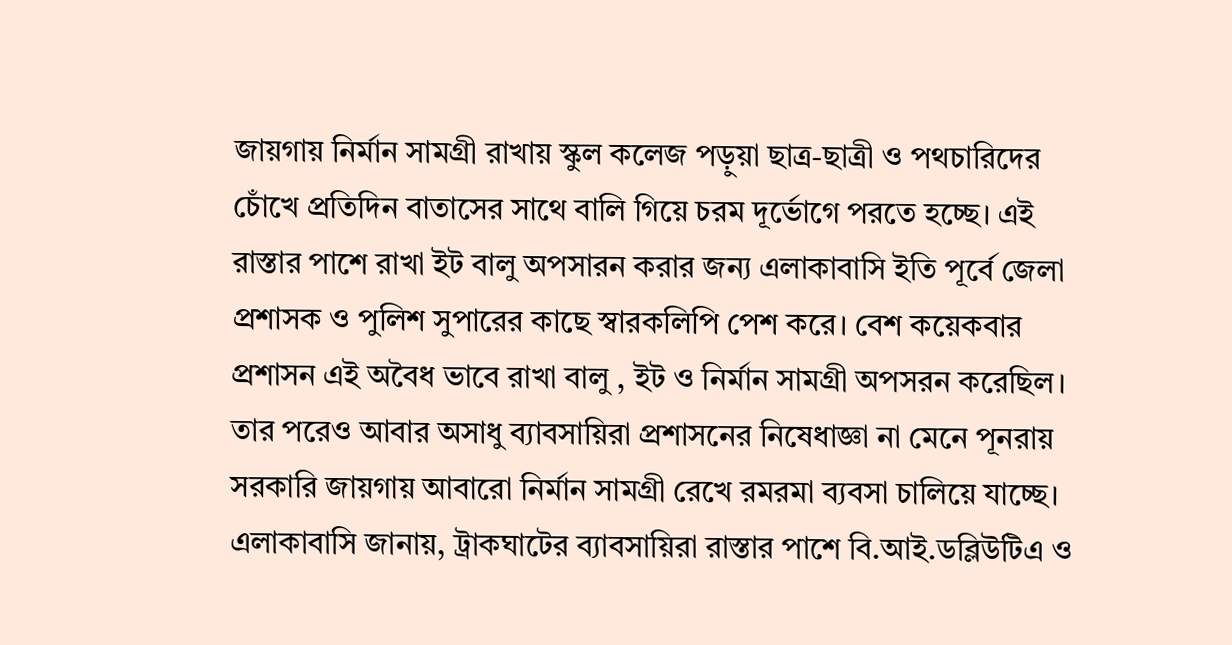জায়গায় নির্মান সামগ্রী রাখায় স্কুল কলেজ পড়ুয়া ছাত্র-ছাত্রী ও পথচারিদের চোঁখে প্রতিদিন বাতাসের সাথে বালি গিয়ে চরম দূর্ভোগে পরতে হচ্ছে। এই রাস্তার পাশে রাখা ইট বালু অপসারন করার জন্য এলাকাবাসি ইতি পূর্বে জেলা প্রশাসক ও পুলিশ সুপারের কাছে স্বারকলিপি পেশ করে। বেশ কয়েকবার প্রশাসন এই অবৈধ ভাবে রাখা বালু , ইট ও নির্মান সামগ্রী অপসরন করেছিল। তার পরেও আবার অসাধু ব্যাবসায়িরা প্রশাসনের নিষেধাজ্ঞা না মেনে পূনরায় সরকারি জায়গায় আবারো নির্মান সামগ্রী রেখে রমরমা ব্যবসা চালিয়ে যাচ্ছে।
এলাকাবাসি জানায়, ট্রাকঘাটের ব্যাবসায়িরা রাস্তার পাশে বি.আই.ডব্লিউটিএ ও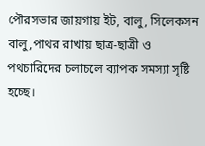পৌরসভার জায়গায় ইট, বালু, সিলেকসন বালু,পাথর রাখায় ছাত্র-ছাত্রী ও পথচারিদের চলাচলে ব্যাপক সমস্যা সৃষ্টি হচ্ছে।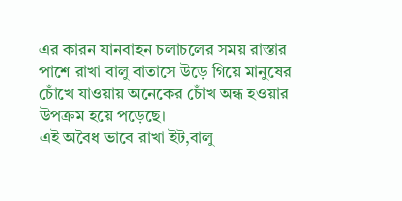এর কারন যানবাহন চলাচলের সময় রাস্তার পাশে রাখা বালু বাতাসে উড়ে গিয়ে মানুষের চোঁখে যাওয়ায় অনেকের চোঁখ অন্ধ হওয়ার উপক্রম হয়ে পড়েছে।
এই অবৈধ ভাবে রাখা ইট,বালু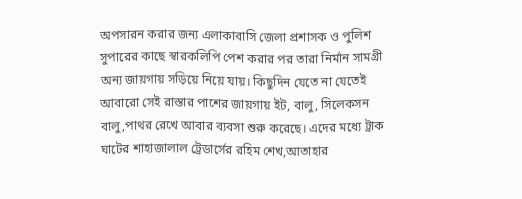অপসারন করার জন্য এলাকাবাসি জেলা প্রশাসক ও পুলিশ সুপারের কাছে স্বারকলিপি পেশ করার পর তারা নির্মান সামগ্রী অন্য জায়গায় সড়িয়ে নিয়ে যায়। কিছুদিন যেতে না যেতেই আবারো সেই রাস্তার পাশের জায়গায় ইট, বালু, সিলেকসন বালু,পাথর রেখে আবার ব্যবসা শুরু করেছে। এদের মধ্যে ট্রাক ঘাটের শাহাজালাল ট্রেডার্সের রহিম শেখ,আতাহার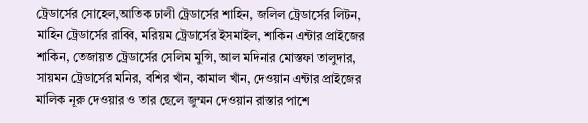ট্রেডার্সের সোহেল,আতিক ঢালী ট্রেডার্সের শাহিন, জলিল ট্রেডার্সের লিটন, মাহিন ট্রেডার্সের রাব্বি, মরিয়ম ট্রেডার্সের ইসমাইল, শাকিন এন্টার প্রাইজের শাকিন, তেজায়ত ট্রেডার্সের সেলিম মুন্সি, আল মদিনার মোস্তফা তালুদার, সায়মন ট্রেডার্সের মনির, বশির খাঁন, কামাল খাঁন, দেওয়ান এন্টার প্রাইজের মালিক নূরু দেওয়ার ও তার ছেলে জুম্মন দেওয়ান রাস্তার পাশে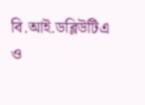বি.আই.ডব্লিউটিএ ও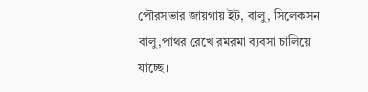পৌরসভার জায়গায় ইট, বালু, সিলেকসন বালু,পাথর রেখে রমরমা ব্যবসা চালিয়ে যাচ্ছে।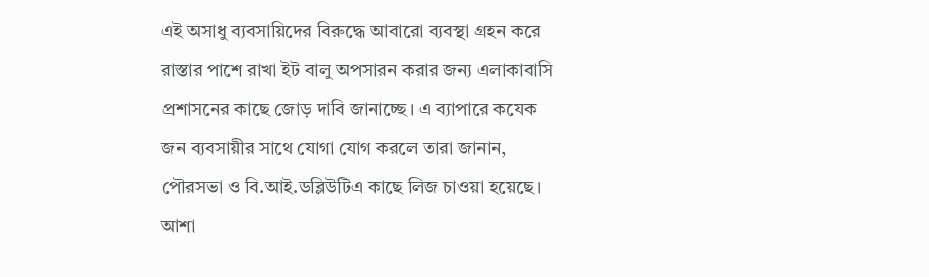এই অসাধু ব্যবসায়িদের বিরুদ্ধে আবারো ব্যবস্থা গ্রহন করে রাস্তার পাশে রাখা ইট বালু অপসারন করার জন্য এলাকাবাসি প্রশাসনের কাছে জোড় দাবি জানাচ্ছে। এ ব্যাপারে কযেক জন ব্যবসায়ীর সাথে যোগা যোগ করলে তারা জানান, পৌরসভা ও বি.আই.ডব্লিউটিএ কাছে লিজ চাওয়া হয়েছে। আশা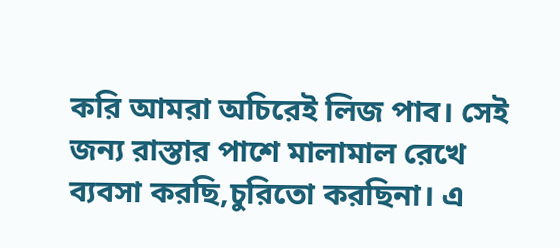করি আমরা অচিরেই লিজ পাব। সেই জন্য রাস্তার পাশে মালামাল রেখে ব্যবসা করছি,চুরিতো করছিনা। এ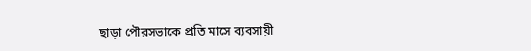ছাড়া পৌরসভাকে প্রতি মাসে ব্যবসায়ী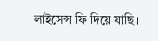লাইসেন্স ফি দিয়ে যাছি।